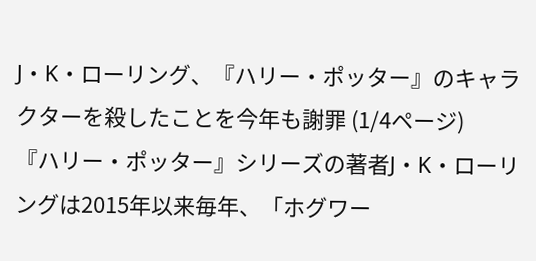J・K・ローリング、『ハリー・ポッター』のキャラクターを殺したことを今年も謝罪 (1/4ページ)
『ハリー・ポッター』シリーズの著者J・K・ローリングは2015年以来毎年、「ホグワー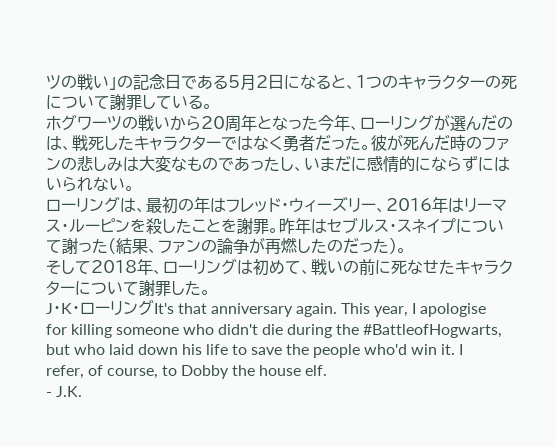ツの戦い」の記念日である5月2日になると、1つのキャラクターの死について謝罪している。
ホグワーツの戦いから20周年となった今年、ローリングが選んだのは、戦死したキャラクターではなく勇者だった。彼が死んだ時のファンの悲しみは大変なものであったし、いまだに感情的にならずにはいられない。
ローリングは、最初の年はフレッド・ウィーズリー、2016年はリーマス・ルーピンを殺したことを謝罪。昨年はセブルス・スネイプについて謝った(結果、ファンの論争が再燃したのだった)。
そして2018年、ローリングは初めて、戦いの前に死なせたキャラクターについて謝罪した。
J・K・ローリングIt's that anniversary again. This year, I apologise for killing someone who didn't die during the #BattleofHogwarts, but who laid down his life to save the people who'd win it. I refer, of course, to Dobby the house elf.
- J.K.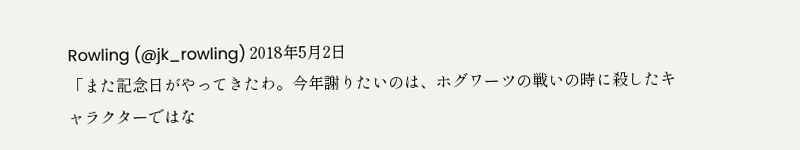Rowling (@jk_rowling) 2018年5月2日
「また記念日がやってきたわ。今年謝りたいのは、ホグワーツの戦いの時に殺したキャラクターではな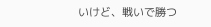いけど、戦いで勝つ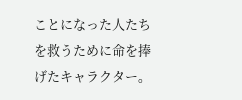ことになった人たちを救うために命を捧げたキャラクター。